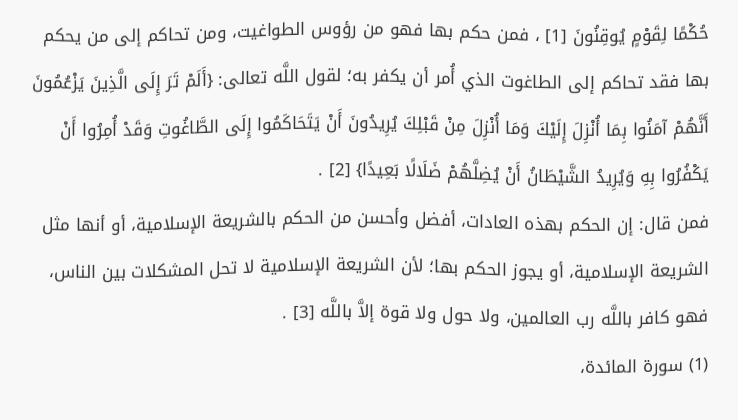حُكْمًا لِقَوْمٍ يُوقِنُونَ [1] ، فمن حكم بها فهو من رؤوس الطواغيت، ومن تحاكم إلى من يحكم بها فقد تحاكم إلى الطاغوت الذي أُمر أن يكفر به؛ لقول اللَّه تعالى: {أَلَمْ تَرَ إِلَى الَّذِينَ يَزْعُمُونَ أَنَّهُمْ آمَنُوا بِمَا أُنْزِلَ إِلَيْكَ وَمَا أُنْزِلَ مِنْ قَبْلِكَ يُرِيدُونَ أَنْ يَتَحَاكَمُوا إِلَى الطَّاغُوتِ وَقَدْ أُمِرُوا أَنْ يَكْفُرُوا بِهِ وَيُرِيدُ الشَّيْطَانُ أَنْ يُضِلَّهُمْ ضَلَالًا بَعِيدًا} [2] .
فمن قال: إن الحكم بهذه العادات، أفضل وأحسن من الحكم بالشريعة الإسلامية، أو أنها مثل الشريعة الإسلامية، أو يجوز الحكم بها؛ لأن الشريعة الإسلامية لا تحل المشكلات بين الناس، فهو كافر باللَّه رب العالمين، ولا حول ولا قوة إلاَّ باللَّه [3] .
(1) سورة المائدة،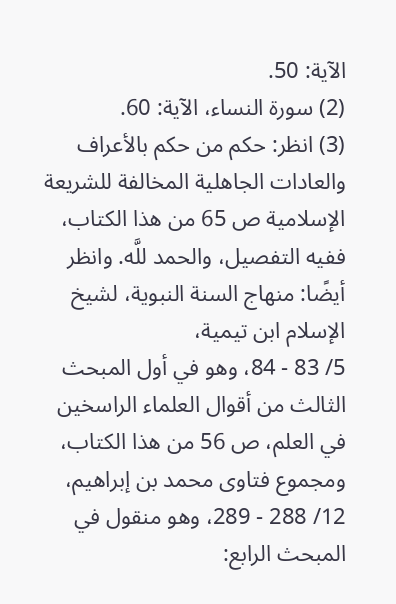الآية: 50.
(2) سورة النساء، الآية: 60.
(3) انظر: حكم من حكم بالأعراف والعادات الجاهلية المخالفة للشريعة الإسلامية ص 65 من هذا الكتاب، ففيه التفصيل، والحمد للَّه. وانظر أيضًا: منهاج السنة النبوية، لشيخ الإسلام ابن تيمية،
5/ 83 - 84، وهو في أول المبحث الثالث من أقوال العلماء الراسخين في العلم، ص 56 من هذا الكتاب، ومجموع فتاوى محمد بن إبراهيم، 12/ 288 - 289، وهو منقول في المبحث الرابع: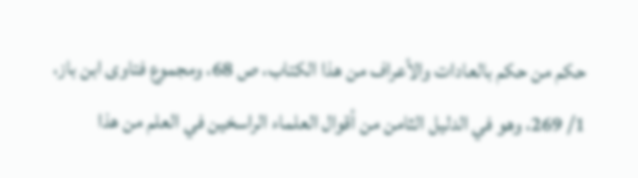حكم من حكم بالعادات والأعراف من هذا الكتاب، ص 68، ومجموع فتاوى ابن باز،
1/ 269، وهو في الدليل الثامن من أقوال العلماء الراسخين في العلم من هذا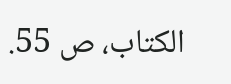الكتاب، ص 55.